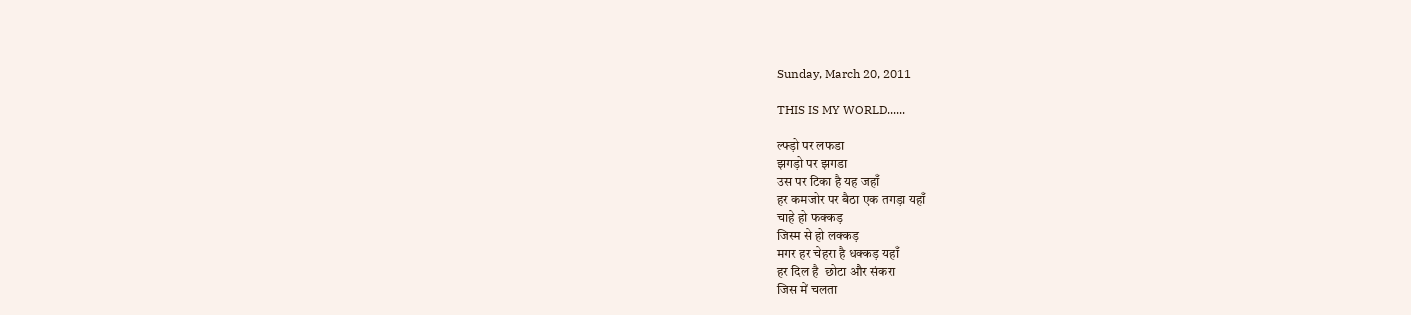Sunday, March 20, 2011

THIS IS MY WORLD......

ल्फ्ड़ो पर लफडा
झगड़ो पर झगडा
उस पर टिका है यह जहाँ
हर कमजोर पर बैठा एक तगड़ा यहाँ
चाहे हो फक्कड़
जिस्म से हो लक्कड़
मगर हर चेहरा है धक्कड़ यहाँ
हर दिल है  छोटा और संकरा
जिस में चलता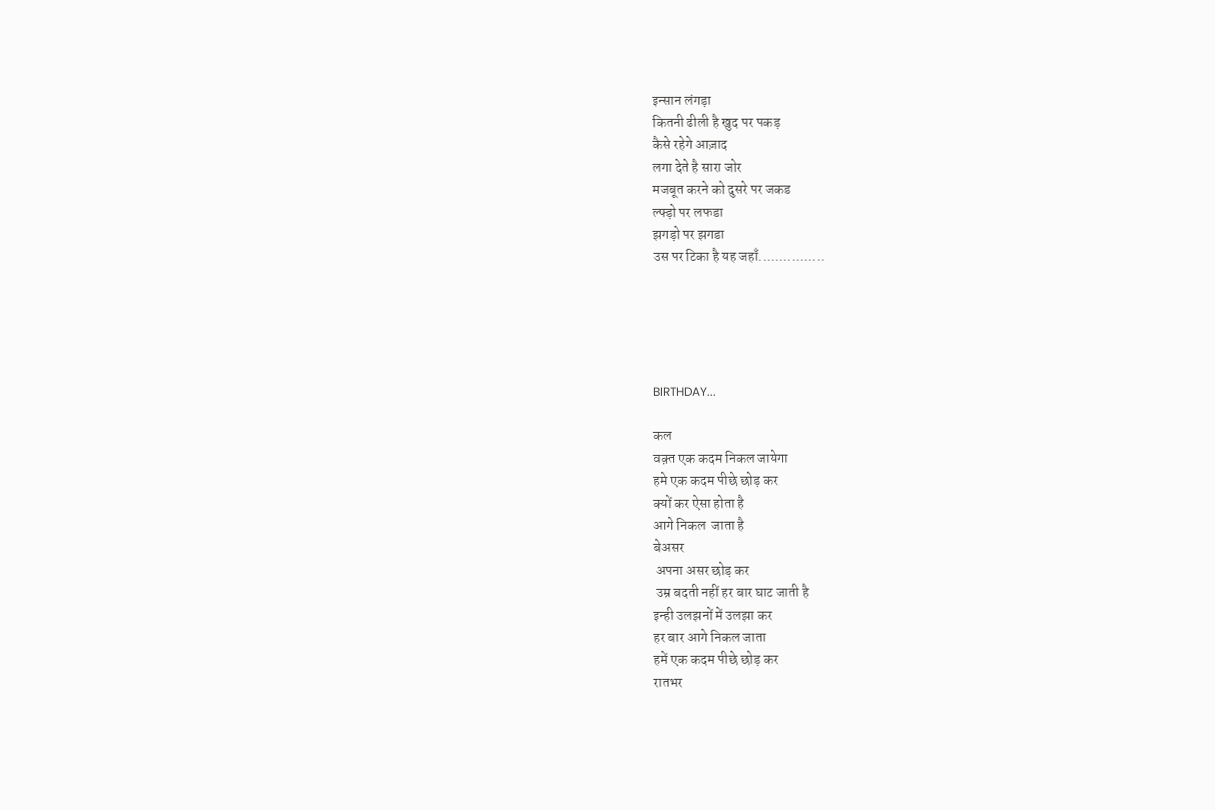इन्सान लंगड़ा
कितनी ढीली है खुद पर पकड़
कैसे रहेगे आज़ाद
लगा देते है सारा जोर
मजबूत करने को दुसरे पर जकड
ल्फ्ड़ो पर लफडा
झगड़ो पर झगडा
उस पर टिका है यह जहाँ................





BIRTHDAY...

कल
वक़्त एक कदम निकल जायेगा
हमे एक कदम पीछे छोड़ कर
क्यों कर ऐसा होता है
आगे निकल  जाता है
बेअसर
 अपना असर छोड़ कर
 उम्र बदती नहीं हर बार घाट जाती है
इन्ही उलझनों में उलझा कर
हर बार आगे निकल जाता
हमें एक कदम पीछे छोड़ कर
रातभर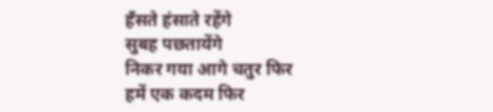हँसते हंसाते रहेंगे
सुबह पछतायेंगे
निकर गया आगे चतुर फिर
हमें एक कदम फिर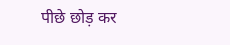पीछे छोड़ कर